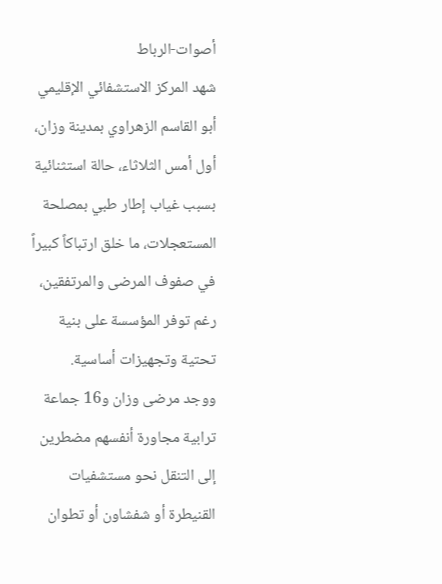أصوات-الرباط
شهد المركز الاستشفائي الإقليمي أبو القاسم الزهراوي بمدينة وزان، أول أمس الثلاثاء، حالة استثنائية بسبب غياب إطار طبي بمصلحة المستعجلات، ما خلق ارتباكاً كبيراً في صفوف المرضى والمرتفقين، رغم توفر المؤسسة على بنية تحتية وتجهيزات أساسية.
ووجد مرضى وزان و16 جماعة ترابية مجاورة أنفسهم مضطرين إلى التنقل نحو مستشفيات القنيطرة أو شفشاون أو تطوان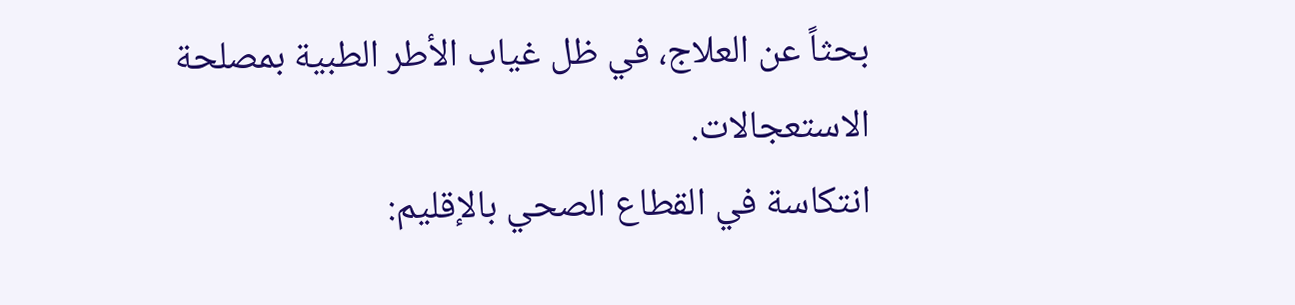بحثاً عن العلاج، في ظل غياب الأطر الطبية بمصلحة الاستعجالات.
انتكاسة في القطاع الصحي بالإقليم: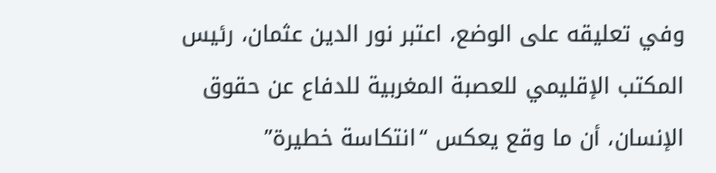وفي تعليقه على الوضع، اعتبر نور الدين عثمان، رئيس المكتب الإقليمي للعصبة المغربية للدفاع عن حقوق الإنسان، أن ما وقع يعكس “انتكاسة خطيرة”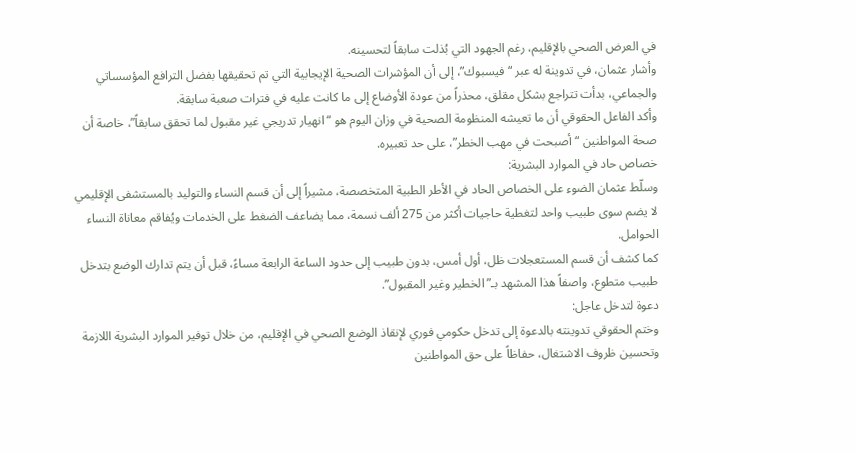في العرض الصحي بالإقليم، رغم الجهود التي بُذلت سابقاً لتحسينه.
وأشار عثمان، في تدوينة له عبر “فيسبوك”، إلى أن المؤشرات الصحية الإيجابية التي تم تحقيقها بفضل الترافع المؤسساتي والجماعي، بدأت تتراجع بشكل مقلق، محذراً من عودة الأوضاع إلى ما كانت عليه في فترات صعبة سابقة.
وأكد الفاعل الحقوقي أن ما تعيشه المنظومة الصحية في وزان اليوم هو “انهيار تدريجي غير مقبول لما تحقق سابقاً”، خاصة أن صحة المواطنين “أصبحت في مهب الخطر”، على حد تعبيره.
خصاص حاد في الموارد البشرية:
وسلّط عثمان الضوء على الخصاص الحاد في الأطر الطبية المتخصصة، مشيراً إلى أن قسم النساء والتوليد بالمستشفى الإقليمي لا يضم سوى طبيب واحد لتغطية حاجيات أكثر من 275 ألف نسمة، مما يضاعف الضغط على الخدمات ويُفاقم معاناة النساء الحوامل.
كما كشف أن قسم المستعجلات ظل، أول أمس، بدون طبيب إلى حدود الساعة الرابعة مساءً، قبل أن يتم تدارك الوضع بتدخل طبيب متطوع، واصفاً هذا المشهد بـ”الخطير وغير المقبول”.
دعوة لتدخل عاجل:
وختم الحقوقي تدوينته بالدعوة إلى تدخل حكومي فوري لإنقاذ الوضع الصحي في الإقليم، من خلال توفير الموارد البشرية اللازمة وتحسين ظروف الاشتغال، حفاظاً على حق المواطنين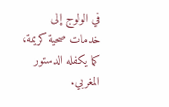في الولوج إلى خدمات صحية كريمة، كما يكفله الدستور المغربي.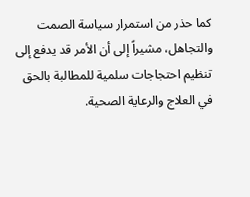كما حذر من استمرار سياسة الصمت والتجاهل، مشيراً إلى أن الأمر قد يدفع إلى تنظيم احتجاجات سلمية للمطالبة بالحق في العلاج والرعاية الصحية.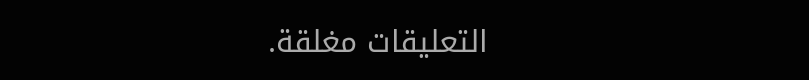التعليقات مغلقة.